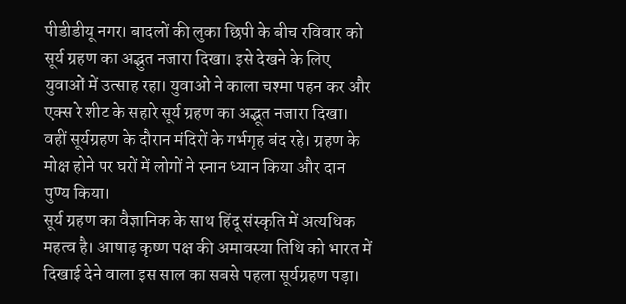पीडीडीयू नगर। बादलों की लुका छिपी के बीच रविवार को सूर्य ग्रहण का अद्भुत नजारा दिखा। इसे देखने के लिए युवाओं में उत्साह रहा। युवाओं ने काला चश्मा पहन कर और एक्स रे शीट के सहारे सूर्य ग्रहण का अद्भूत नजारा दिखा। वहीं सूर्यग्रहण के दौरान मंदिरों के गर्भगृह बंद रहे। ग्रहण के मोक्ष होने पर घरों में लोगों ने स्नान ध्यान किया और दान पुण्य किया।
सूर्य ग्रहण का वैज्ञानिक के साथ हिंदू संस्कृति में अत्यधिक महत्व है। आषाढ़ कृष्ण पक्ष की अमावस्या तिथि को भारत में दिखाई देने वाला इस साल का सबसे पहला सूर्यग्रहण पड़ा।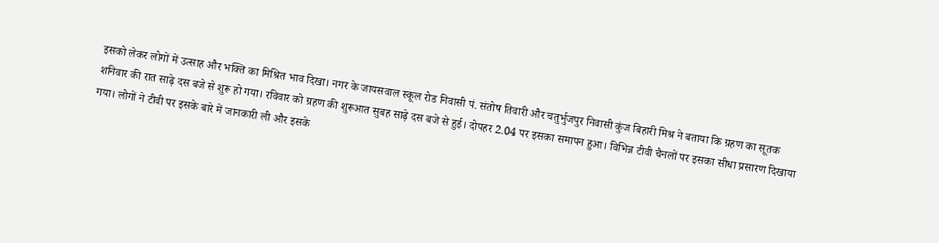इसको लेकर लोगों में उत्साह और भक्ति का मिश्रित भाव दिखा। नगर के जायसवाल स्कूल रोड निवासी पं. संतोष तिवारी और चतुर्भुजपुर निवासी कुंज बिहारी मिश्र ने बताया कि ग्रहण का सूतक शनिवार की रात साढ़े दस बजे से शुरू हो गया। रविवार को ग्रहण की शुरूआत सुबह साढ़े दस बजे से हुई। दोपहर 2.04 पर इसका समापन हुआ। विभिन्न टीवी चैनलों पर इसका सीधा प्रसारण दिखाया गया। लोगों ने टीवी पर इसके बारे में जानकारी ली और इसके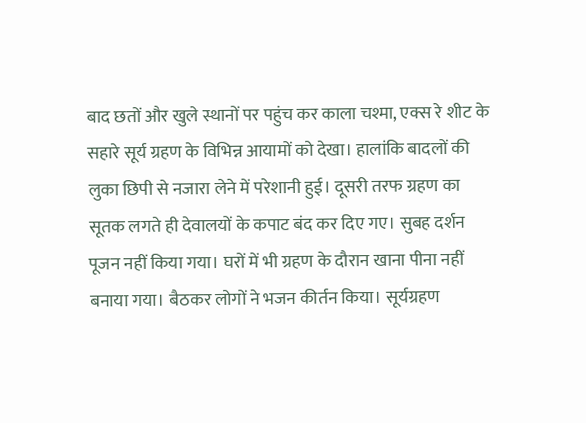बाद छतों और खुले स्थानों पर पहुंच कर काला चश्मा, एक्स रे शीट के सहारे सूर्य ग्रहण के विभिन्न आयामों को देखा। हालांकि बादलों की लुका छिपी से नजारा लेने में परेशानी हुई। दूसरी तरफ ग्रहण का सूतक लगते ही देवालयों के कपाट बंद कर दिए गए। सुबह दर्शन पूजन नहीं किया गया। घरों में भी ग्रहण के दौरान खाना पीना नहीं बनाया गया। बैठकर लोगों ने भजन कीर्तन किया। सूर्यग्रहण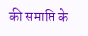की समाप्ति के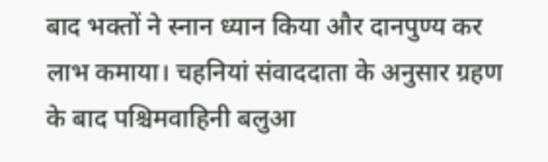बाद भक्तों ने स्नान ध्यान किया और दानपुण्य कर लाभ कमाया। चहनियां संवाददाता के अनुसार ग्रहण के बाद पश्चिमवाहिनी बलुआ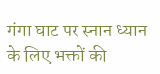गंगा घाट पर स्नान ध्यान के लिए भक्तों की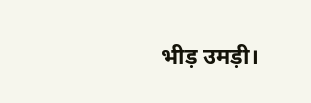भीड़ उमड़ी।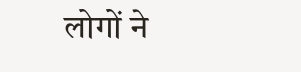लोगों ने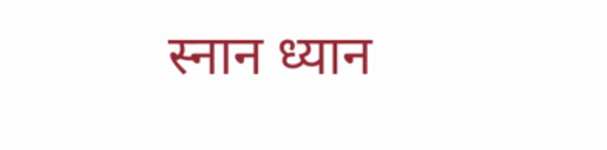स्नान ध्यान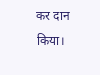कर दान किया।